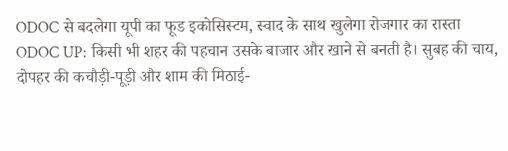ODOC से बदलेगा यूपी का फूड इकोसिस्टम, स्वाद के साथ खुलेगा रोजगार का रास्ता
ODOC UP: किसी भी शहर की पहचान उसके बाजार और खाने से बनती है। सुबह की चाय, दोपहर की कचौड़ी-पूड़ी और शाम की मिठाई-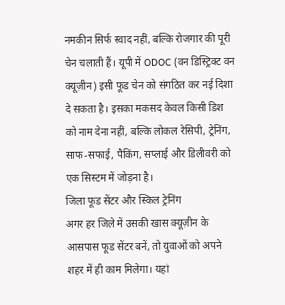नमकीन सिर्फ स्वाद नहीं, बल्कि रोजगार की पूरी चेन चलाती हैं। यूपी में ODOC (वन डिस्ट्रिक्ट वन क्यूज़ीन) इसी फूड चेन को संगठित कर नई दिशा दे सकता है। इसका मकसद केवल किसी डिश को नाम देना नहीं, बल्कि लोकल रेसिपी, ट्रेनिंग, साफ-सफाई, पैकिंग, सप्लाई और डिलीवरी को एक सिस्टम में जोड़ना है।
जिला फूड सेंटर और स्किल ट्रेनिंग
अगर हर जिले में उसकी खास क्यूज़ीन के आसपास फूड सेंटर बनें, तो युवाओं को अपने शहर में ही काम मिलेगा। यहां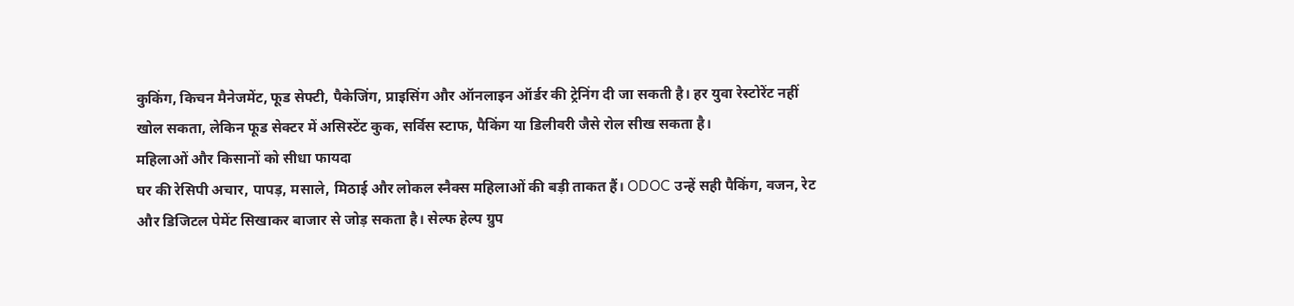कुकिंग, किचन मैनेजमेंट, फूड सेफ्टी, पैकेजिंग, प्राइसिंग और ऑनलाइन ऑर्डर की ट्रेनिंग दी जा सकती है। हर युवा रेस्टोरेंट नहीं खोल सकता, लेकिन फूड सेक्टर में असिस्टेंट कुक, सर्विस स्टाफ, पैकिंग या डिलीवरी जैसे रोल सीख सकता है।
महिलाओं और किसानों को सीधा फायदा
घर की रेसिपी अचार, पापड़, मसाले, मिठाई और लोकल स्नैक्स महिलाओं की बड़ी ताकत हैं। ODOC उन्हें सही पैकिंग, वजन, रेट और डिजिटल पेमेंट सिखाकर बाजार से जोड़ सकता है। सेल्फ हेल्प ग्रुप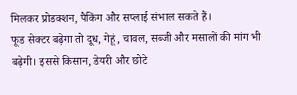मिलकर प्रोडक्शन, पैकिंग और सप्लाई संभाल सकते हैं।
फूड सेक्टर बढ़ेगा तो दूध, गेहूं, चावल, सब्जी और मसालों की मांग भी बढ़ेगी। इससे किसान, डेयरी और छोटे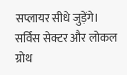सप्लायर सीधे जुड़ेंगे।
सर्विस सेक्टर और लोकल ग्रोथ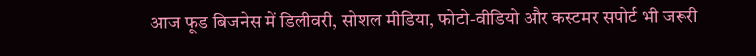आज फूड बिजनेस में डिलीवरी, सोशल मीडिया, फोटो-वीडियो और कस्टमर सपोर्ट भी जरूरी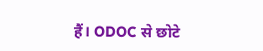हैं। ODOC से छोटे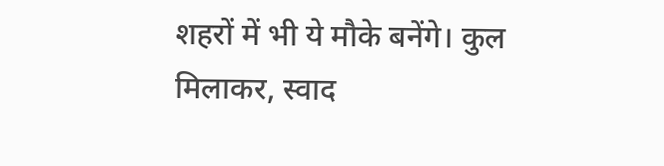शहरों में भी ये मौके बनेंगे। कुल मिलाकर, स्वाद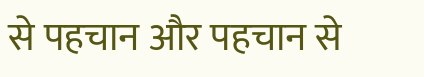से पहचान और पहचान से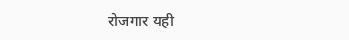रोजगार यही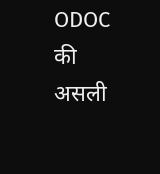ODOC की असली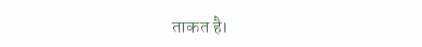ताकत है।